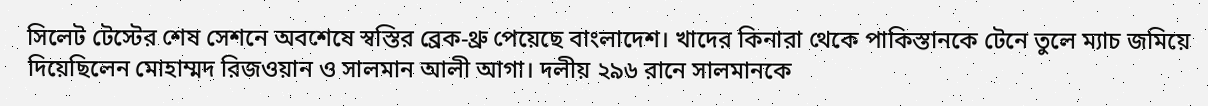সিলেট টেস্টের শেষ সেশনে অবশেষে স্বস্তির ব্রেক-থ্রু পেয়েছে বাংলাদেশ। খাদের কিনারা থেকে পাকিস্তানকে টেনে তুলে ম্যাচ জমিয়ে দিয়েছিলেন মোহাম্মদ রিজওয়ান ও সালমান আলী আগা। দলীয় ২৯৬ রানে সালমানকে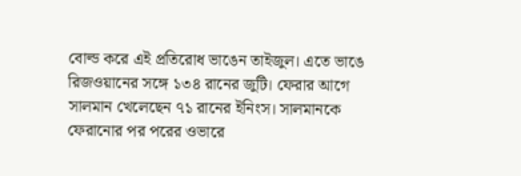বোল্ড করে এই প্রতিরোধ ভাঙেন তাইজুল। এতে ভাঙে রিজওয়ানের সঙ্গে ১৩৪ রানের জুটি। ফেরার আগে সালমান খেলেছেন ৭১ রানের ইনিংস। সালমানকে ফেরানোর পর পরের ওভারে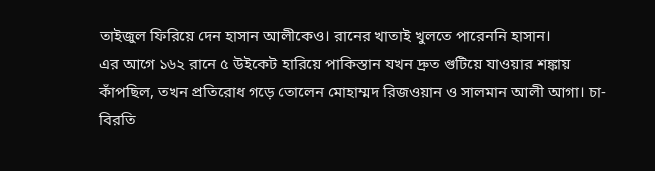তাইজুল ফিরিয়ে দেন হাসান আলীকেও। রানের খাতাই খুলতে পারেননি হাসান।
এর আগে ১৬২ রানে ৫ উইকেট হারিয়ে পাকিস্তান যখন দ্রুত গুটিয়ে যাওয়ার শঙ্কায় কাঁপছিল, তখন প্রতিরোধ গড়ে তোলেন মোহাম্মদ রিজওয়ান ও সালমান আলী আগা। চা-বিরতি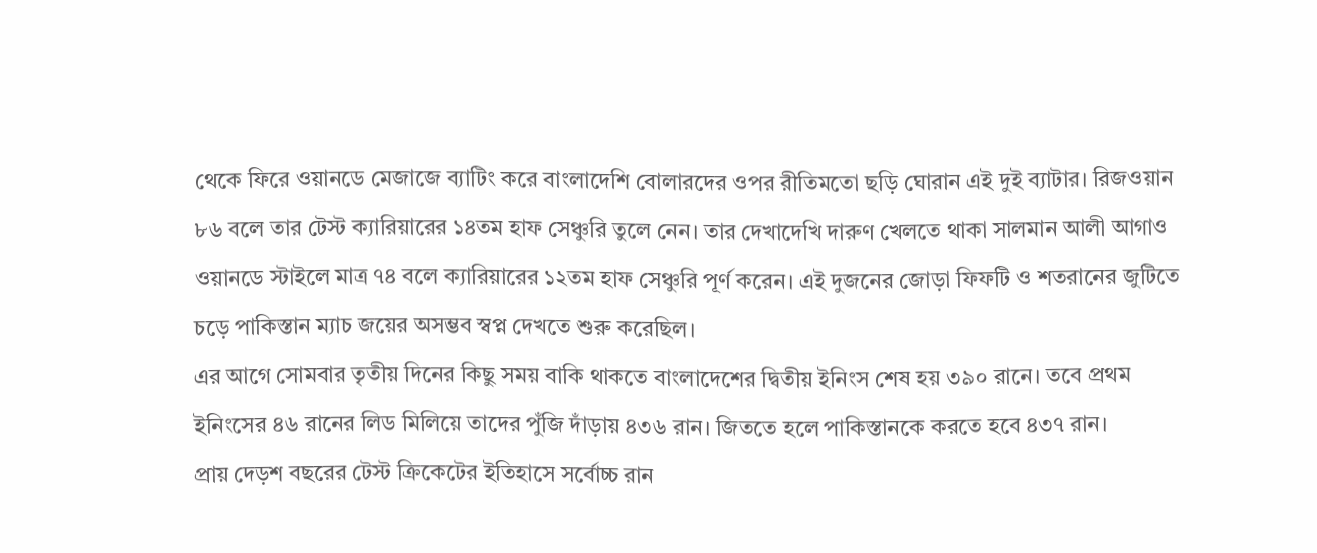থেকে ফিরে ওয়ানডে মেজাজে ব্যাটিং করে বাংলাদেশি বোলারদের ওপর রীতিমতো ছড়ি ঘোরান এই দুই ব্যাটার। রিজওয়ান ৮৬ বলে তার টেস্ট ক্যারিয়ারের ১৪তম হাফ সেঞ্চুরি তুলে নেন। তার দেখাদেখি দারুণ খেলতে থাকা সালমান আলী আগাও ওয়ানডে স্টাইলে মাত্র ৭৪ বলে ক্যারিয়ারের ১২তম হাফ সেঞ্চুরি পূর্ণ করেন। এই দুজনের জোড়া ফিফটি ও শতরানের জুটিতে চড়ে পাকিস্তান ম্যাচ জয়ের অসম্ভব স্বপ্ন দেখতে শুরু করেছিল।
এর আগে সোমবার তৃতীয় দিনের কিছু সময় বাকি থাকতে বাংলাদেশের দ্বিতীয় ইনিংস শেষ হয় ৩৯০ রানে। তবে প্রথম ইনিংসের ৪৬ রানের লিড মিলিয়ে তাদের পুঁজি দাঁড়ায় ৪৩৬ রান। জিততে হলে পাকিস্তানকে করতে হবে ৪৩৭ রান।
প্রায় দেড়শ বছরের টেস্ট ক্রিকেটের ইতিহাসে সর্বোচ্চ রান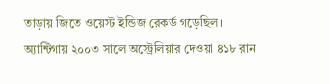তাড়ায় জিতে ওয়েস্ট ইন্ডিজ রেকর্ড গড়েছিল। অ্যান্টিগায় ২০০৩ সালে অস্ট্রেলিয়ার দেওয়া ৪১৮ রান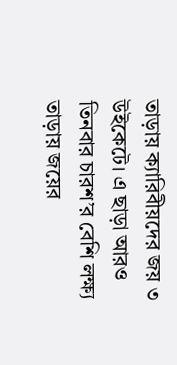তাড়ায় ক্যারিবীয়দের জয় ৩ উইকেটে। এ ছাড়া আরও তিনবার চারশ’র বেশি লক্ষ্য তাড়ায় জয়ের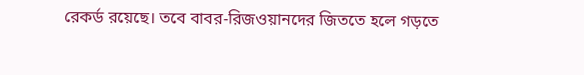রেকর্ড রয়েছে। তবে বাবর-রিজওয়ানদের জিততে হলে গড়তে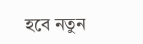হবে নতুন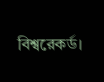বিশ্বরেকর্ড।